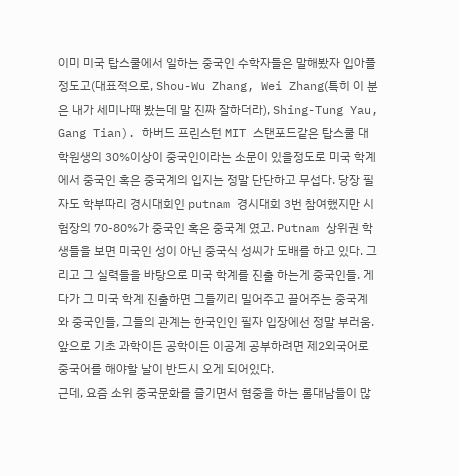이미 미국 탑스쿨에서 일하는 중국인 수학자들은 말해봤자 입아플정도고(대표적으로, Shou-Wu Zhang, Wei Zhang(특히 이 분은 내가 세미나때 봤는데 말 진짜 잘하더라), Shing-Tung Yau, Gang Tian). 하버드 프린스턴 MIT 스탠포드같은 탑스쿨 대학원생의 30%이상이 중국인이라는 소문이 있을정도로 미국 학계에서 중국인 혹은 중국계의 입지는 정말 단단하고 무섭다. 당장 필자도 학부따리 경시대회인 putnam 경시대회 3번 참여했지만 시험장의 70-80%가 중국인 혹은 중국계 였고. Putnam 상위권 학생들을 보면 미국인 성이 아닌 중국식 성씨가 도배를 하고 있다. 그리고 그 실력들을 바탕으로 미국 학계를 진출 하는게 중국인들. 게다가 그 미국 학계 진출하면 그들끼리 밀어주고 끌어주는 중국계와 중국인들, 그들의 관계는 한국인인 필자 입장에선 정말 부러움. 앞으로 기초 과학이든 공학이든 이공계 공부하려면 제2외국어로 중국어를 해야할 날이 반드시 오게 되어있다.
근데, 요즘 소위 중국문화를 즐기면서 혐중을 하는 롤대남들이 많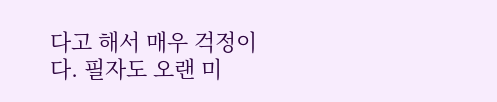다고 해서 매우 걱정이다. 필자도 오랜 미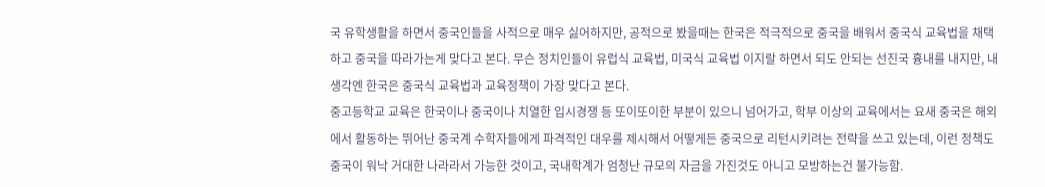국 유학생활을 하면서 중국인들을 사적으로 매우 싫어하지만, 공적으로 봤을때는 한국은 적극적으로 중국을 배워서 중국식 교육법을 채택하고 중국을 따라가는게 맞다고 본다. 무슨 정치인들이 유럽식 교육법, 미국식 교육법 이지랄 하면서 되도 안되는 선진국 흉내를 내지만, 내생각엔 한국은 중국식 교육법과 교육정책이 가장 맞다고 본다.
중고등학교 교육은 한국이나 중국이나 치열한 입시경쟁 등 또이또이한 부분이 있으니 넘어가고, 학부 이상의 교육에서는 요새 중국은 해외에서 활동하는 뛰어난 중국계 수학자들에게 파격적인 대우를 제시해서 어떻게든 중국으로 리턴시키려는 전략을 쓰고 있는데, 이런 정책도 중국이 워낙 거대한 나라라서 가능한 것이고, 국내학계가 엄청난 규모의 자금을 가진것도 아니고 모방하는건 불가능함.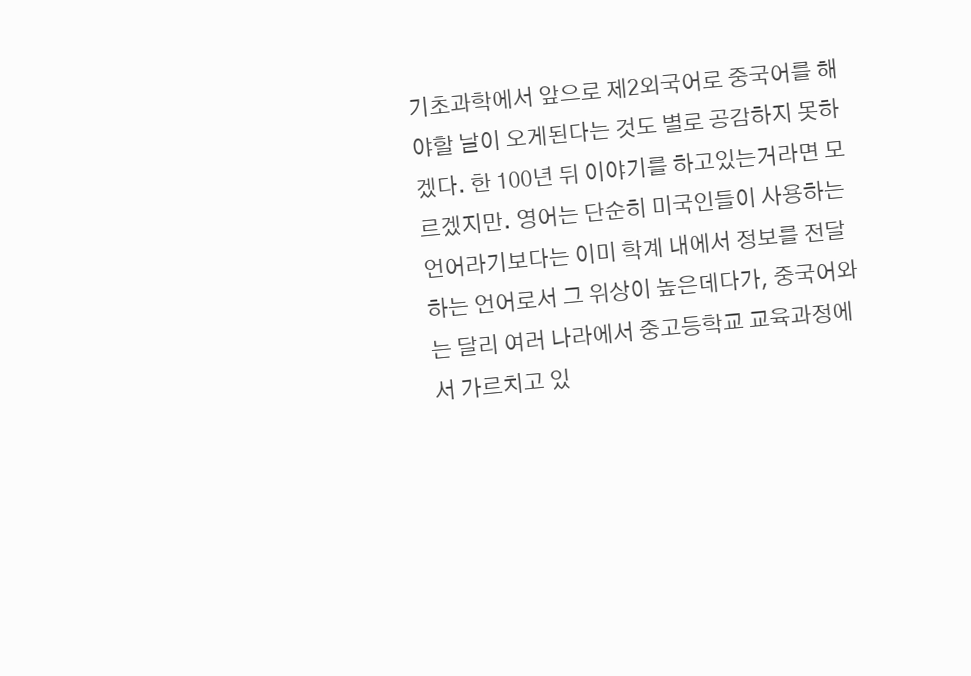기초과학에서 앞으로 제2외국어로 중국어를 해야할 날이 오게된다는 것도 별로 공감하지 못하겠다. 한 100년 뒤 이야기를 하고있는거라면 모르겠지만. 영어는 단순히 미국인들이 사용하는 언어라기보다는 이미 학계 내에서 정보를 전달하는 언어로서 그 위상이 높은데다가, 중국어와는 달리 여러 나라에서 중고등학교 교육과정에서 가르치고 있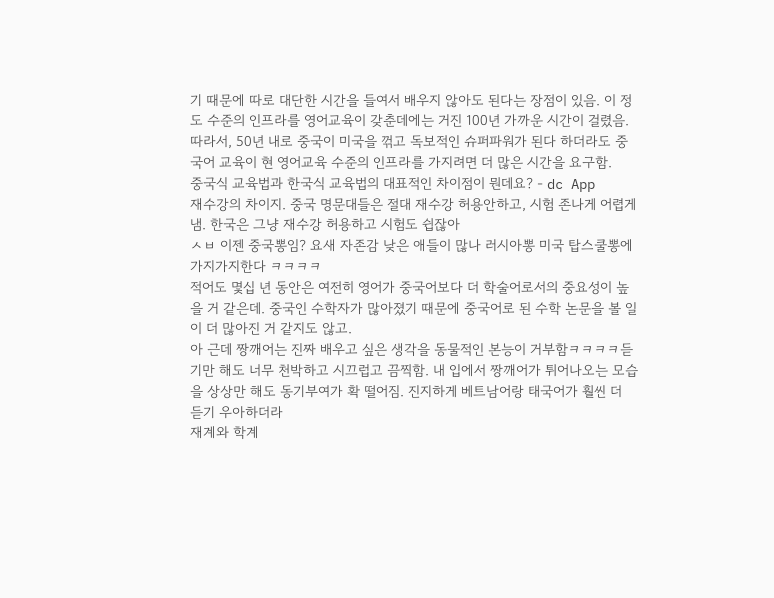기 때문에 따로 대단한 시간을 들여서 배우지 않아도 된다는 장점이 있음. 이 정도 수준의 인프라를 영어교육이 갖춘데에는 거진 100년 가까운 시간이 걸렸음. 따라서, 50년 내로 중국이 미국을 꺾고 독보적인 슈퍼파워가 된다 하더라도 중국어 교육이 현 영어교육 수준의 인프라를 가지려면 더 많은 시간을 요구함.
중국식 교육법과 한국식 교육법의 대표적인 차이점이 뭔데요? - dc App
재수강의 차이지. 중국 명문대들은 절대 재수강 허용안하고, 시험 존나게 어렵게냄. 한국은 그냥 재수강 허용하고 시험도 쉽잖아
ㅅㅂ 이젠 중국뽕임? 요새 자존감 낮은 애들이 많나 러시아뽕 미국 탑스쿨뽕에 가지가지한다 ㅋㅋㅋㅋ
적어도 몇십 년 동안은 여전히 영어가 중국어보다 더 학술어로서의 중요성이 높을 거 같은데. 중국인 수학자가 많아졌기 때문에 중국어로 된 수학 논문을 볼 일이 더 많아진 거 같지도 않고.
아 근데 짱깨어는 진짜 배우고 싶은 생각을 동물적인 본능이 거부함ㅋㅋㅋㅋ듣기만 해도 너무 천박하고 시끄럽고 끔찍함. 내 입에서 짱깨어가 튀어나오는 모습을 상상만 해도 동기부여가 확 떨어짐. 진지하게 베트남어랑 태국어가 훨씬 더 듣기 우아하더라
재계와 학계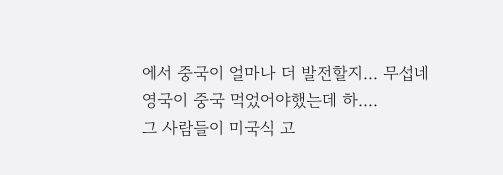에서 중국이 얼마나 더 발전할지... 무섭네
영국이 중국 먹었어야했는데 하....
그 사람들이 미국식 고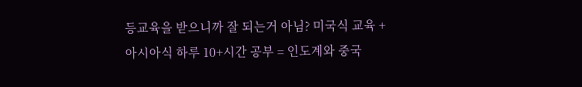등교육을 받으니까 잘 되는거 아님? 미국식 교육 + 아시아식 하루 10+시간 공부 = 인도계와 중국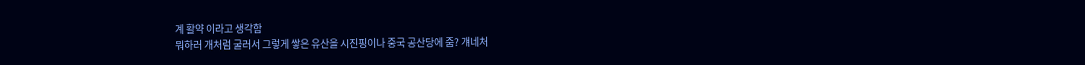계 활약 이라고 생각함
뭐하러 개처럼 굴러서 그렇게 쌓은 유산을 시진핑이나 중국 공산당에 줌? 걔네처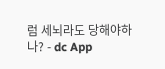럼 세뇌라도 당해야하나? - dc App